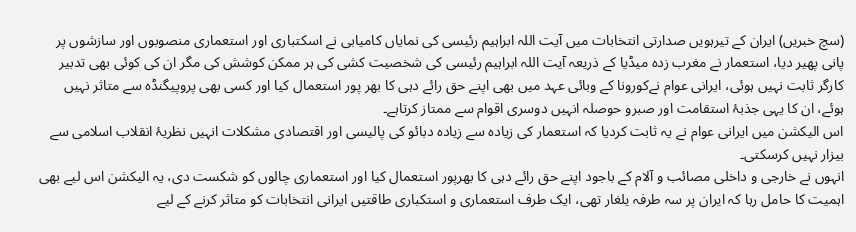(سچ خبریں) ایران کے تیرہویں صدارتی انتخابات میں آیت اللہ ابراہیم رئیسی کی نمایاں کامیابی نے اسکتباری اور استعماری منصوبوں اور سازشوں پر پانی پھیر دیا، استعمار نے مغرب زدہ میڈیا کے ذریعہ آیت اللہ ابراہیم رئیسی کی شخصیت کشی کی ہر ممکن کوشش کی مگر ان کی کوئی بھی تدبیر کارگر ثابت نہیں ہوئی، ایرانی عوام نےکورونا کے وبائی عہد میں بھی اپنے حق رائے دہی کا بھر پور استعمال کیا اور کسی بھی پروپیگنڈہ سے متاثر نہیں ہوئے، ان کا یہی جذبۂ استقامت اور صبرو حوصلہ انہیں دوسری اقوام سے ممتاز کرتاہے۔
اس الیکشن میں ایرانی عوام نے یہ ثابت کردیا کہ استعمار کی زیادہ سے زیادہ دبائو کی پالیسی اور اقتصادی مشکلات انہیں نظریۂ انقلاب اسلامی سے بیزار نہیں کرسکتی۔
انہوں نے خارجی و داخلی مصائب و آلام کے باجود اپنے حق رائے دہی کا بھرپور استعمال کیا اور استعماری چالوں کو شکست دی، یہ الیکشن اس لیے بھی اہمیت کا حامل رہا کہ ایران پر سہ طرفہ یلغار تھی، ایک طرف استعماری و استکباری طاقتیں ایرانی انتخابات کو متاثر کرنے کے لیے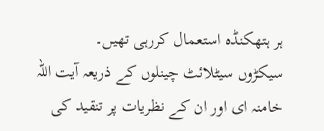ہر ہتھکنڈہ استعمال کررہی تھیں۔
سیکڑوں سیٹلائٹ چینلوں کے ذریعہ آیت اللہ خامنہ ای اور ان کے نظریات پر تنقید کی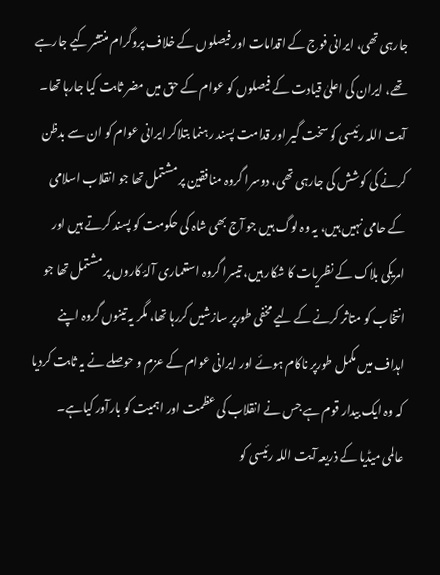جارہی تھی، ایرانی فوج کے اقدامات اور فیصلوں کے خلاف پروگرام منتشر کیے جارہے تھے، ایران کی اعلیٰ قیادت کے فیصلوں کو عوام کے حق میں مضر ثابت کیا جارہا تھا۔
آیت اللہ رئیسی کو سخت گیر اور قدامت پسند رہنما بتلاکر ایرانی عوام کو ان سے بدظن کرنے کی کوشش کی جارہی تھی، دوسرا گروہ منافقین پر مشتمل تھا جو انقلاب اسلامی کے حامی نہیں ہیں، یہ وہ لوگ ہیں جو آج بھی شاہ کی حکومت کو پسند کرتے ہیں اور امریکی بلاک کے نظریات کا شکار ہیں، تیسرا گروہ استعماری آلۂ کاروں پر مشتمل تھا جو انتخاب کو متاثر کرنے کے لیے مخفی طورپر سازشیں کررہا تھا، مگر یہ تینوں گروہ اپنے اہداف میں مکمل طورپر ناکام ہوئے اور ایرانی عوام کے عزم و حوصلے نے یہ ثابت کردیا کہ وہ ایک بیدار قوم ہے جس نے انقلاب کی عظمت اور اہمیت کو بارآور کیاہے۔
عالمی میڈیا کے ذریعہ آیت اللہ رئیسی کو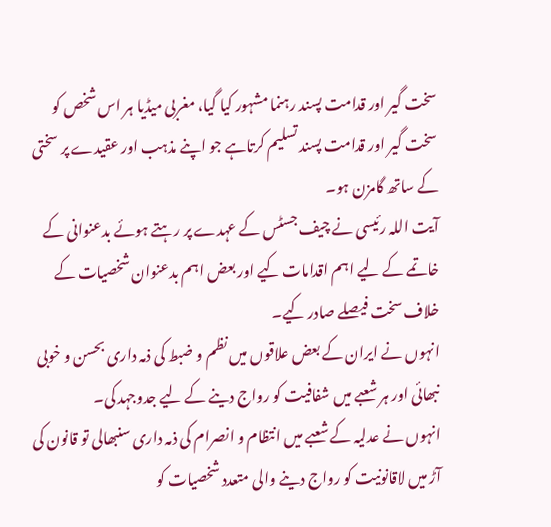سخت گیر اور قدامت پسند رہنما مشہور کیا گیا، مغربی میڈیا ہر اس شخص کو سخت گیر اور قدامت پسند تسلیم کرتاہے جو اپنے مذہب اور عقیدے پر سختی کے ساتھ گامزن ہو۔
آیت اللہ رئیسی نے چیف جسٹس کے عہدے پر رہتے ہوئے بدعنوانی کے خاتمے کے لیے اہم اقدامات کیے اور بعض اہم بدعنوان شخصیات کے خلاف سخت فیصلے صادر کیے۔
انہوں نے ایران کے بعض علاقوں میں نظم و ضبط کی ذمہ داری بحسن و خوبی نبھائی اور ہر شعبے میں شفافیت کو رواج دینے کے لیے جدوجہد کی۔
انہوں نے عدلیہ کے شعبے میں انتظام و انصرام کی ذمہ داری سنبھالی تو قانون کی آڑ میں لاقانونیت کو رواج دینے والی متعدد شخصیات کو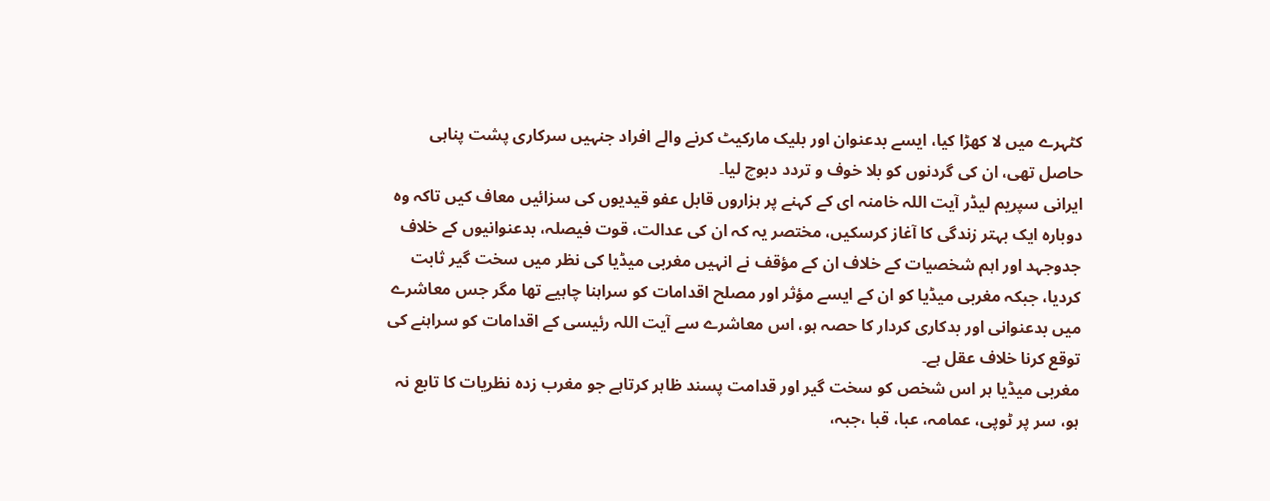کٹہرے میں لا کھڑا کیا، ایسے بدعنوان اور بلیک مارکیٹ کرنے والے افراد جنہیں سرکاری پشت پناہی حاصل تھی، ان کی گردنوں کو بلا خوف و تردد دبوچ لیا۔
ایرانی سپریم لیڈر آیت اللہ خامنہ ای کے کہنے پر ہزاروں قابل عفو قیدیوں کی سزائیں معاف کیں تاکہ وہ دوبارہ ایک بہتر زندگی کا آغاز کرسکیں، مختصر یہ کہ ان کی عدالت، قوت فیصلہ، بدعنوانیوں کے خلاف جدوجہد اور اہم شخصیات کے خلاف ان کے مؤقف نے انہیں مغربی میڈیا کی نظر میں سخت گیر ثابت کردیا، جبکہ مغربی میڈیا کو ان کے ایسے مؤثر اور مصلح اقدامات کو سراہنا چاہیے تھا مگر جس معاشرے میں بدعنوانی اور بدکاری کردار کا حصہ ہو، اس معاشرے سے آیت اللہ رئیسی کے اقدامات کو سراہنے کی توقع کرنا خلاف عقل ہے۔
مغربی میڈیا ہر اس شخص کو سخت گیر اور قدامت پسند ظاہر کرتاہے جو مغرب زدہ نظریات کا تابع نہ ہو، سر پر ٹوپی، عمامہ، عبا، قبا ،جبہ،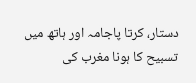دستار، کرتا پاجامہ اور ہاتھ میں تسبیح کا ہونا مغرب کی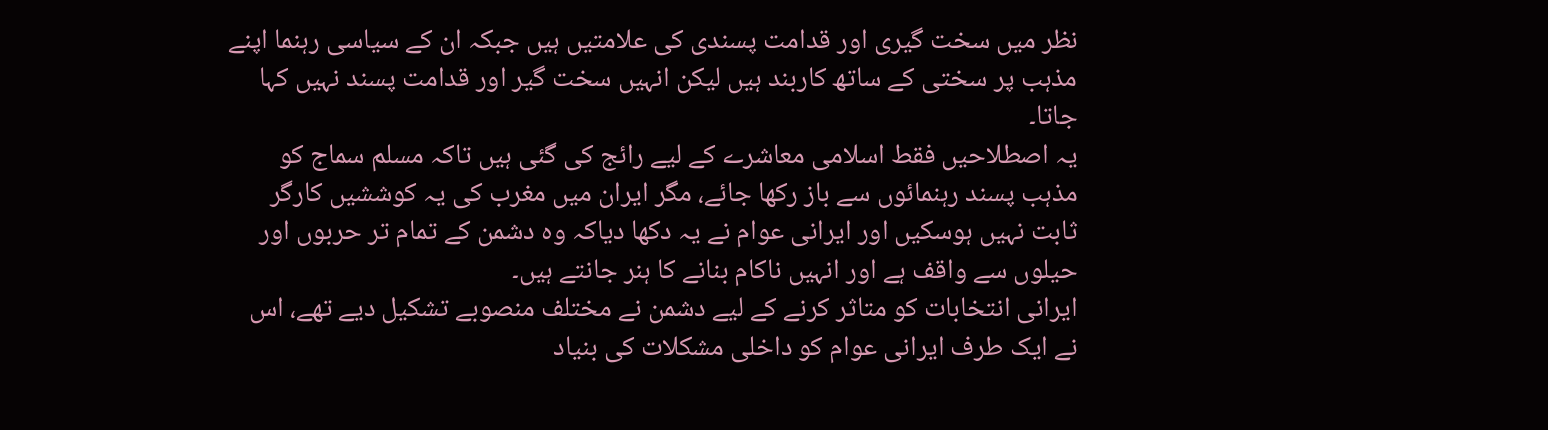نظر میں سخت گیری اور قدامت پسندی کی علامتیں ہیں جبکہ ان کے سیاسی رہنما اپنے مذہب پر سختی کے ساتھ کاربند ہیں لیکن انہیں سخت گیر اور قدامت پسند نہیں کہا جاتا۔
یہ اصطلاحیں فقط اسلامی معاشرے کے لیے رائج کی گئی ہیں تاکہ مسلم سماج کو مذہب پسند رہنمائوں سے باز رکھا جائے، مگر ایران میں مغرب کی یہ کوششیں کارگر ثابت نہیں ہوسکیں اور ایرانی عوام نے یہ دکھا دیاکہ وہ دشمن کے تمام تر حربوں اور حیلوں سے واقف ہے اور انہیں ناکام بنانے کا ہنر جانتے ہیں۔
ایرانی انتخابات کو متاثر کرنے کے لیے دشمن نے مختلف منصوبے تشکیل دیے تھے، اس نے ایک طرف ایرانی عوام کو داخلی مشکلات کی بنیاد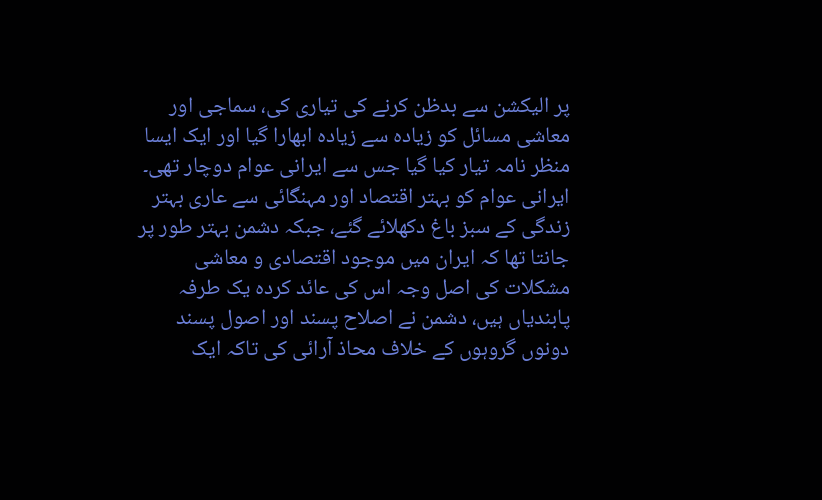پر الیکشن سے بدظن کرنے کی تیاری کی، سماجی اور معاشی مسائل کو زیادہ سے زیادہ ابھارا گیا اور ایک ایسا منظر نامہ تیار کیا گیا جس سے ایرانی عوام دوچار تھی۔
ایرانی عوام کو بہتر اقتصاد اور مہنگائی سے عاری بہتر زندگی کے سبز باغ دکھلائے گئے، جبکہ دشمن بہتر طور پر جانتا تھا کہ ایران میں موجود اقتصادی و معاشی مشکلات کی اصل وجہ اس کی عائد کردہ یک طرفہ پابندیاں ہیں، دشمن نے اصلاح پسند اور اصول پسند دونوں گروہوں کے خلاف محاذ آرائی کی تاکہ ایک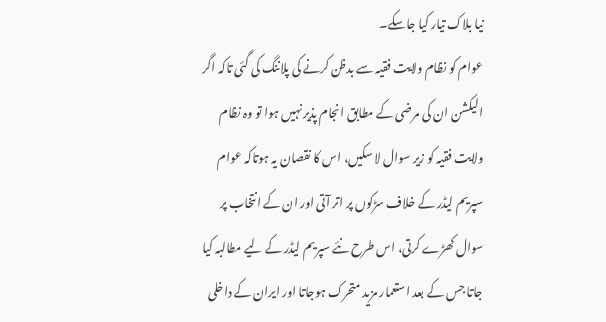نیا بلاک تیار کیا جاسکے۔
عوام کو نظام ولایت فقیہ سے بدظن کرنے کی پلاننگ کی گئی تاکہ اگر الیکشن ان کی مرضی کے مطابق انجام پذیر نہیں ہوا تو وہ نظام ولایت فقیہ کو زیر سوال لا سکیں، اس کا نقصان یہ ہوتاکہ عوام سپریم لیڈر کے خلاف سڑکوں پر اتر آتی اور ان کے انتخاب پر سوال کھڑے کرتی، اس طرح نئے سپریم لیڈر کے لیے مطالبہ کیا جاتا جس کے بعد استعمار مزید متحرک ہوجاتا اور ایران کے داخلی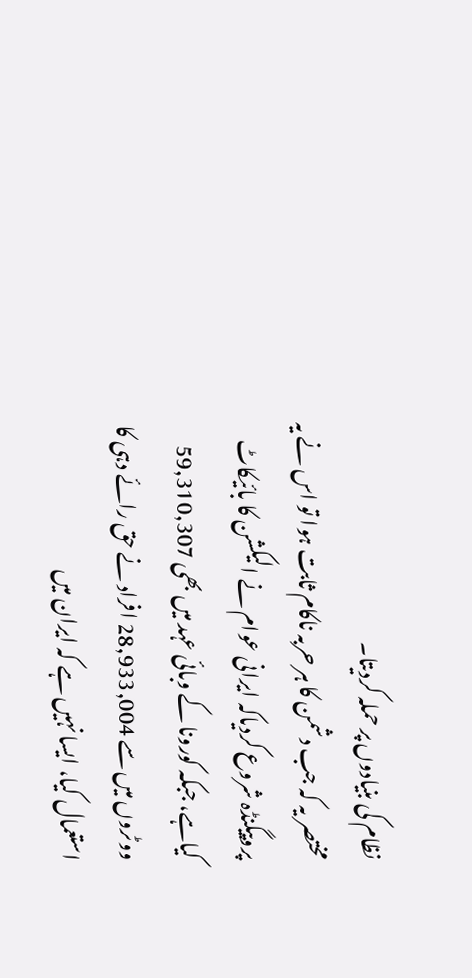نظام کی بنیادوں پر حملہ کردیتا۔
مختصر یہ کہ جب دشمن کا ہر حربہ ناکام ثابت ہوا تو اس نے یہ پروپیگنڈہ شروع کردیاکہ ایرانی عوام نے الیکشن کا بائیکاٹ کیاہے، جبکہ کورونا کے وبائی عہد میں بھی 59,310,307 ووٹروں میں سے 28,933,004 افراد نے حق رائے دہی کا استعمال کیا، ایسا نہیں ہے کہ ایران میں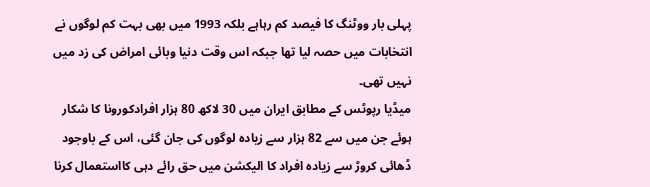پہلی بار ووٹنگ کا فیصد کم رہاہے بلکہ 1993 میں بھی بہت کم لوگوں نے انتخابات میں حصہ لیا تھا جبکہ اس وقت دنیا وبائی امراض کی زد میں نہیں تھی۔
میڈیا رپوٹس کے مطابق ایران میں 30 لاکھ 80 ہزار افرادکورونا کا شکار ہوئے جن میں سے 82 ہزار سے زیادہ لوگوں کی جان گئی، اس کے باوجود ڈھائی کروڑ سے زیادہ افراد کا الیکشن میں حق رائے دہی کااستعمال کرنا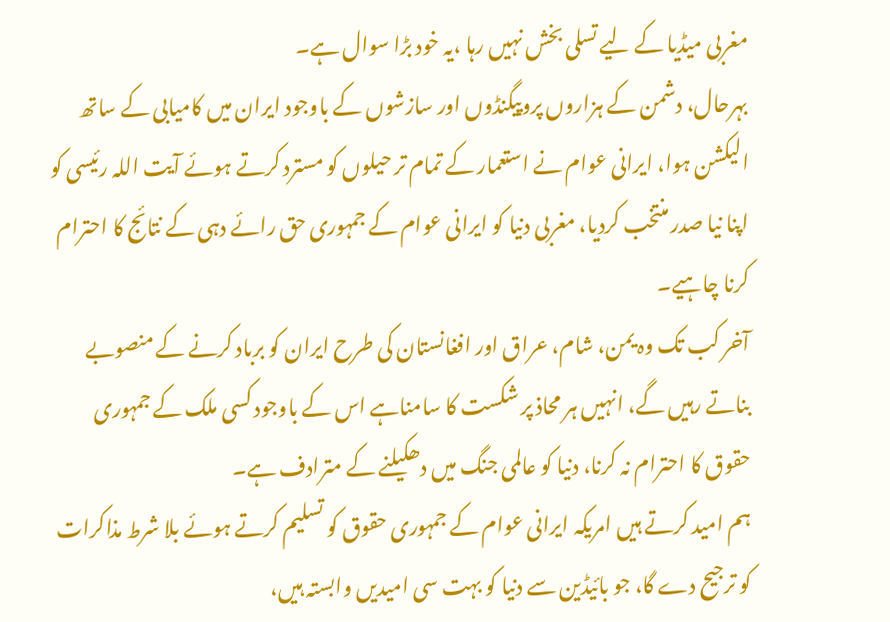مغربی میڈیا کے لیے تسلی بخش نہیں رہا ،یہ خود بڑا سوال ہے۔
بہرحال، دشمن کے ہزاروں پروپیگنڈوں اور سازشوں کے باوجود ایران میں کامیابی کے ساتھ الیکشن ہوا، ایرانی عوام نے استعمار کے تمام تر حیلوں کو مسترد کرتے ہوئے آیت اللہ رئیسی کو اپنا نیا صدر منتخب کردیا، مغربی دنیا کو ایرانی عوام کے جمہوری حق رائے دہی کے نتائج کا احترام کرنا چاہیے۔
آخر کب تک وہ یمن، شام، عراق اور افغانستان کی طرح ایران کو برباد کرنے کے منصوبے بناتے رہیں گے، انہیں ہر محاذ پر شکست کا سامناہے اس کے باوجود کسی ملک کے جمہوری حقوق کا احترام نہ کرنا، دنیا کو عالمی جنگ میں دھکیلنے کے مترادف ہے۔
ہم امید کرتے ہیں امریکہ ایرانی عوام کے جمہوری حقوق کو تسلیم کرتے ہوئے بلا شرط مذاکرات کو ترجیح دے گا، جو بائیڈین سے دنیا کو بہت سی امیدیں وابستہ ہیں،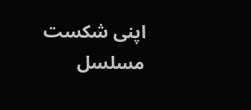اپنی شکست مسلسل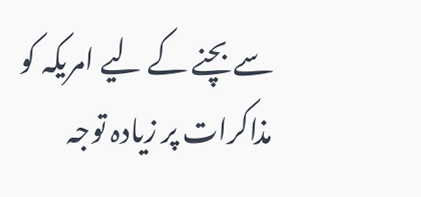سے بچنے کے لیے امریکہ کو مذاکرات پر زیادہ توجہ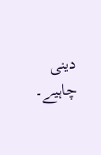دینی چاہیے۔